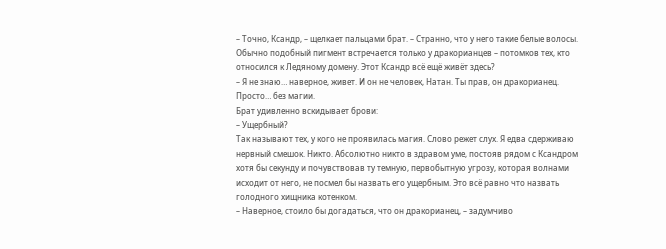– Точно, Ксандр, – щелкает пальцами брат. – Странно, что у него такие белые волосы. Обычно подобный пигмент встречается только у дракорианцев – потомков тех, кто относился к Ледяному домену. Этот Ксандр всё ещё живёт здесь?
– Я не знаю… наверное, живет. И он не человек, Натан. Ты прав, он дракорианец. Просто… без магии.
Брат удивленно вскидывает брови:
– Ущербный?
Так называют тех, у кого не проявилась магия. Слово режет слух. Я едва сдерживаю нервный смешок. Никто. Абсолютно никто в здравом уме, постояв рядом с Ксандром хотя бы секунду и почувствовав ту темную, первобытную угрозу, которая волнами исходит от него, не посмел бы назвать его ущербным. Это всё равно что назвать голодного хищника котенком.
– Наверное, стоило бы догадаться, что он дракорианец, – задумчиво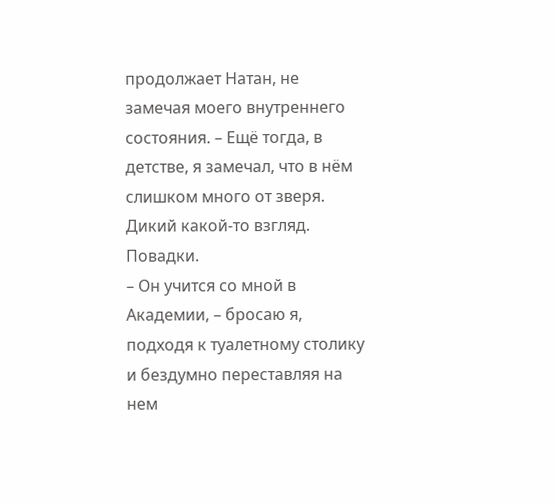продолжает Натан, не замечая моего внутреннего состояния. – Ещё тогда, в детстве, я замечал, что в нём слишком много от зверя. Дикий какой-то взгляд. Повадки.
– Он учится со мной в Академии, – бросаю я, подходя к туалетному столику и бездумно переставляя на нем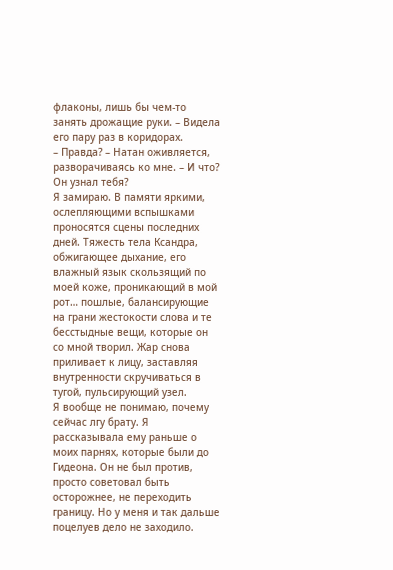флаконы, лишь бы чем-то занять дрожащие руки. – Видела его пару раз в коридорах.
– Правда? – Натан оживляется, разворачиваясь ко мне. – И что? Он узнал тебя?
Я замираю. В памяти яркими, ослепляющими вспышками проносятся сцены последних дней. Тяжесть тела Ксандра, обжигающее дыхание, его влажный язык скользящий по моей коже, проникающий в мой рот… пошлые, балансирующие на грани жестокости слова и те бесстыдные вещи, которые он со мной творил. Жар снова приливает к лицу, заставляя внутренности скручиваться в тугой, пульсирующий узел.
Я вообще не понимаю, почему сейчас лгу брату. Я рассказывала ему раньше о моих парнях, которые были до Гидеона. Он не был против, просто советовал быть осторожнее, не переходить границу. Но у меня и так дальше поцелуев дело не заходило.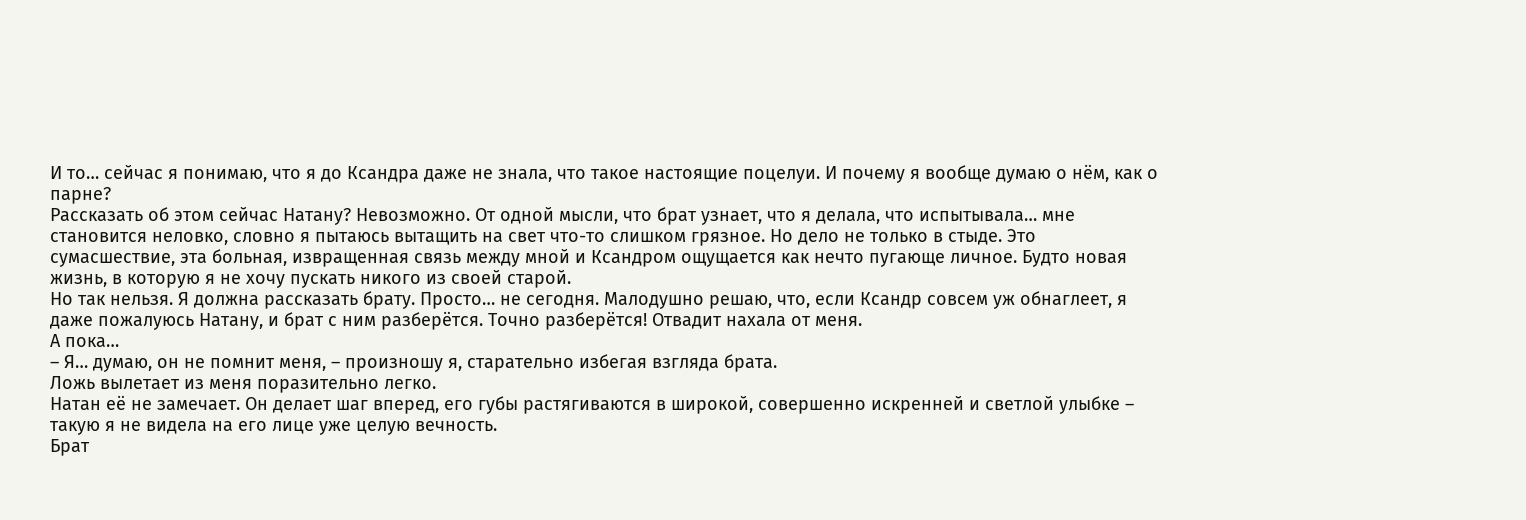И то… сейчас я понимаю, что я до Ксандра даже не знала, что такое настоящие поцелуи. И почему я вообще думаю о нём, как о парне?
Рассказать об этом сейчас Натану? Невозможно. От одной мысли, что брат узнает, что я делала, что испытывала… мне становится неловко, словно я пытаюсь вытащить на свет что-то слишком грязное. Но дело не только в стыде. Это сумасшествие, эта больная, извращенная связь между мной и Ксандром ощущается как нечто пугающе личное. Будто новая жизнь, в которую я не хочу пускать никого из своей старой.
Но так нельзя. Я должна рассказать брату. Просто… не сегодня. Малодушно решаю, что, если Ксандр совсем уж обнаглеет, я даже пожалуюсь Натану, и брат с ним разберётся. Точно разберётся! Отвадит нахала от меня.
А пока…
– Я… думаю, он не помнит меня, – произношу я, старательно избегая взгляда брата.
Ложь вылетает из меня поразительно легко.
Натан её не замечает. Он делает шаг вперед, его губы растягиваются в широкой, совершенно искренней и светлой улыбке – такую я не видела на его лице уже целую вечность.
Брат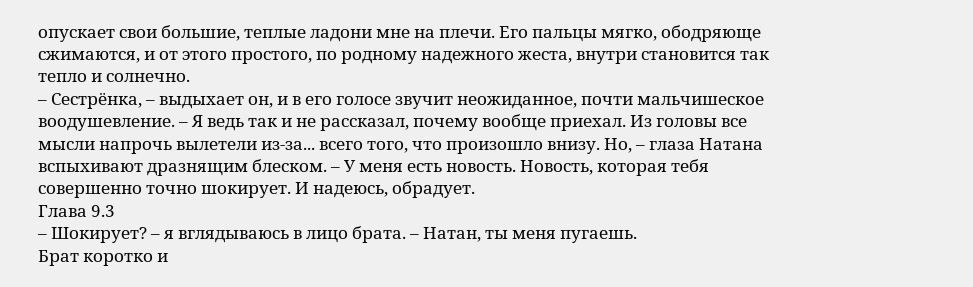опускает свои большие, теплые ладони мне на плечи. Его пальцы мягко, ободряюще сжимаются, и от этого простого, по родному надежного жеста, внутри становится так тепло и солнечно.
– Сестрёнка, – выдыхает он, и в его голосе звучит неожиданное, почти мальчишеское воодушевление. – Я ведь так и не рассказал, почему вообще приехал. Из головы все мысли напрочь вылетели из-за... всего того, что произошло внизу. Но, – глаза Натана вспыхивают дразнящим блеском. – У меня есть новость. Новость, которая тебя совершенно точно шокирует. И надеюсь, обрадует.
Глава 9.3
– Шокирует? – я вглядываюсь в лицо брата. – Натан, ты меня пугаешь.
Брат коротко и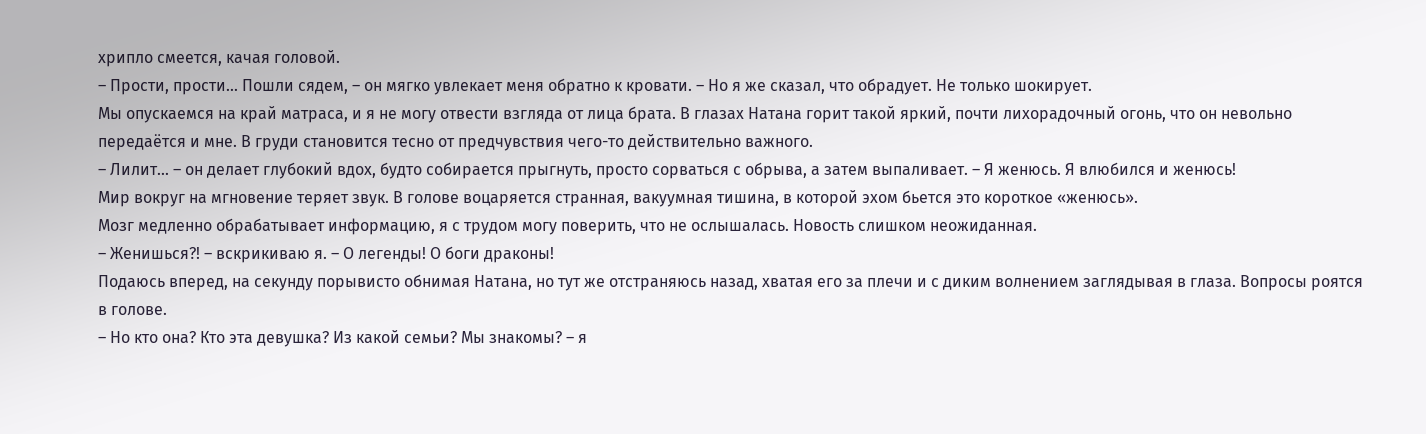хрипло смеется, качая головой.
– Прости, прости... Пошли сядем, – он мягко увлекает меня обратно к кровати. – Но я же сказал, что обрадует. Не только шокирует.
Мы опускаемся на край матраса, и я не могу отвести взгляда от лица брата. В глазах Натана горит такой яркий, почти лихорадочный огонь, что он невольно передаётся и мне. В груди становится тесно от предчувствия чего-то действительно важного.
– Лилит... – он делает глубокий вдох, будто собирается прыгнуть, просто сорваться с обрыва, а затем выпаливает. – Я женюсь. Я влюбился и женюсь!
Мир вокруг на мгновение теряет звук. В голове воцаряется странная, вакуумная тишина, в которой эхом бьется это короткое «женюсь».
Мозг медленно обрабатывает информацию, я с трудом могу поверить, что не ослышалась. Новость слишком неожиданная.
– Женишься?! – вскрикиваю я. – О легенды! О боги драконы!
Подаюсь вперед, на секунду порывисто обнимая Натана, но тут же отстраняюсь назад, хватая его за плечи и с диким волнением заглядывая в глаза. Вопросы роятся в голове.
– Но кто она? Кто эта девушка? Из какой семьи? Мы знакомы? – я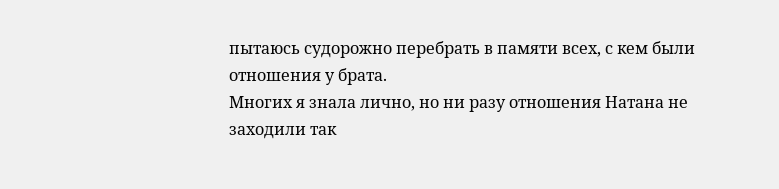пытаюсь судорожно перебрать в памяти всех, с кем были отношения у брата.
Многих я знала лично, но ни разу отношения Натана не заходили так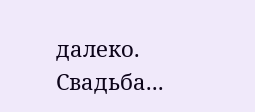далеко. Свадьба...